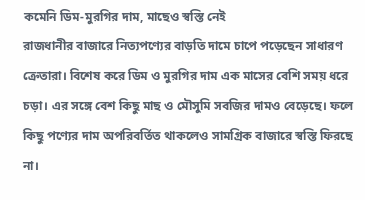কমেনি ডিম-মুরগির দাম, মাছেও স্বস্তি নেই
রাজধানীর বাজারে নিত্যপণ্যের বাড়তি দামে চাপে পড়েছেন সাধারণ ক্রেতারা। বিশেষ করে ডিম ও মুরগির দাম এক মাসের বেশি সময় ধরে চড়া। এর সঙ্গে বেশ কিছু মাছ ও মৌসুমি সবজির দামও বেড়েছে। ফলে কিছু পণ্যের দাম অপরিবর্তিত থাকলেও সামগ্রিক বাজারে স্বস্তি ফিরছে না।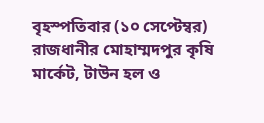বৃহস্পতিবার (১০ সেপ্টেম্বর) রাজধানীর মোহাম্মদপুর কৃষি মার্কেট, টাউন হল ও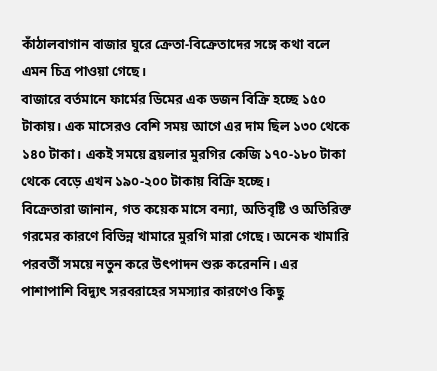কাঁঠালবাগান বাজার ঘুরে ক্রেতা-বিক্রেতাদের সঙ্গে কথা বলে এমন চিত্র পাওয়া গেছে।
বাজারে বর্তমানে ফার্মের ডিমের এক ডজন বিক্রি হচ্ছে ১৫০ টাকায়। এক মাসেরও বেশি সময় আগে এর দাম ছিল ১৩০ থেকে ১৪০ টাকা। একই সময়ে ব্রয়লার মুরগির কেজি ১৭০-১৮০ টাকা থেকে বেড়ে এখন ১৯০-২০০ টাকায় বিক্রি হচ্ছে।
বিক্রেতারা জানান, গত কয়েক মাসে বন্যা, অতিবৃষ্টি ও অতিরিক্ত গরমের কারণে বিভিন্ন খামারে মুরগি মারা গেছে। অনেক খামারি পরবর্তী সময়ে নতুন করে উৎপাদন শুরু করেননি। এর পাশাপাশি বিদ্যুৎ সরবরাহের সমস্যার কারণেও কিছু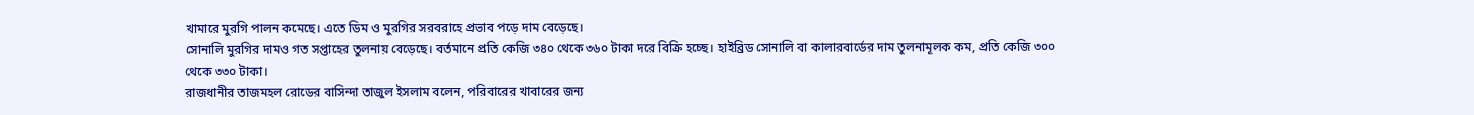খামারে মুরগি পালন কমেছে। এতে ডিম ও মুরগির সরবরাহে প্রভাব পড়ে দাম বেড়েছে।
সোনালি মুরগির দামও গত সপ্তাহের তুলনায় বেড়েছে। বর্তমানে প্রতি কেজি ৩৪০ থেকে ৩৬০ টাকা দরে বিক্রি হচ্ছে। হাইব্রিড সোনালি বা কালারবার্ডের দাম তুলনামূলক কম, প্রতি কেজি ৩০০ থেকে ৩৩০ টাকা।
রাজধানীর তাজমহল রোডের বাসিন্দা তাজুল ইসলাম বলেন, পরিবারের খাবারের জন্য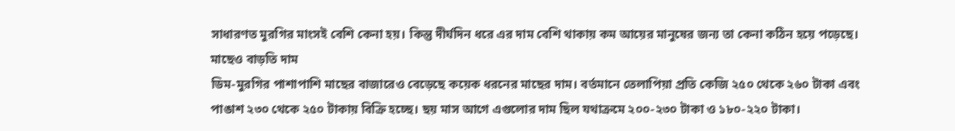সাধারণত মুরগির মাংসই বেশি কেনা হয়। কিন্তু দীর্ঘদিন ধরে এর দাম বেশি থাকায় কম আয়ের মানুষের জন্য তা কেনা কঠিন হয়ে পড়েছে।
মাছেও বাড়তি দাম
ডিম-মুরগির পাশাপাশি মাছের বাজারেও বেড়েছে কয়েক ধরনের মাছের দাম। বর্তমানে তেলাপিয়া প্রতি কেজি ২৫০ থেকে ২৬০ টাকা এবং পাঙাশ ২৩০ থেকে ২৫০ টাকায় বিক্রি হচ্ছে। ছয় মাস আগে এগুলোর দাম ছিল যথাক্রমে ২০০-২৩০ টাকা ও ১৮০-২২০ টাকা।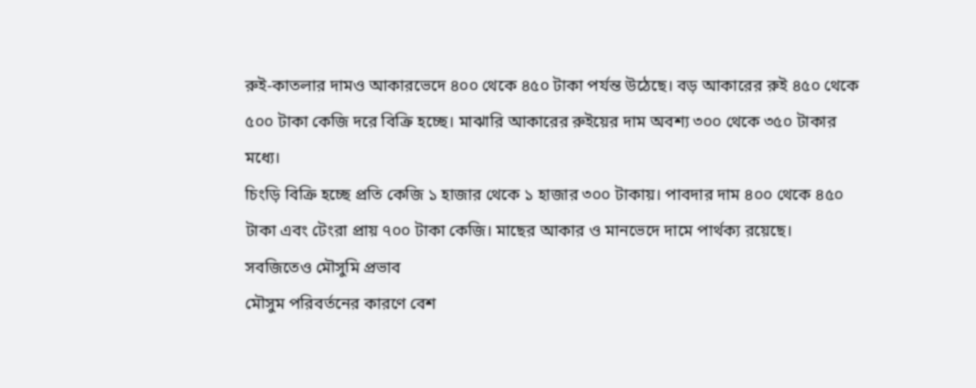রুই-কাতলার দামও আকারভেদে ৪০০ থেকে ৪৫০ টাকা পর্যন্ত উঠেছে। বড় আকারের রুই ৪৫০ থেকে ৫০০ টাকা কেজি দরে বিক্রি হচ্ছে। মাঝারি আকারের রুইয়ের দাম অবশ্য ৩০০ থেকে ৩৫০ টাকার মধ্যে।
চিংড়ি বিক্রি হচ্ছে প্রতি কেজি ১ হাজার থেকে ১ হাজার ৩০০ টাকায়। পাবদার দাম ৪০০ থেকে ৪৫০ টাকা এবং টেংরা প্রায় ৭০০ টাকা কেজি। মাছের আকার ও মানভেদে দামে পার্থক্য রয়েছে।
সবজিতেও মৌসুমি প্রভাব
মৌসুম পরিবর্তনের কারণে বেশ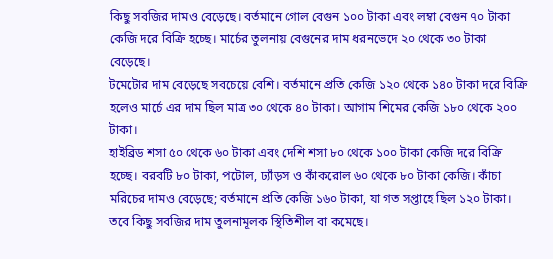কিছু সবজির দামও বেড়েছে। বর্তমানে গোল বেগুন ১০০ টাকা এবং লম্বা বেগুন ৭০ টাকা কেজি দরে বিক্রি হচ্ছে। মার্চের তুলনায় বেগুনের দাম ধরনভেদে ২০ থেকে ৩০ টাকা বেড়েছে।
টমেটোর দাম বেড়েছে সবচেয়ে বেশি। বর্তমানে প্রতি কেজি ১২০ থেকে ১৪০ টাকা দরে বিক্রি হলেও মার্চে এর দাম ছিল মাত্র ৩০ থেকে ৪০ টাকা। আগাম শিমের কেজি ১৮০ থেকে ২০০ টাকা।
হাইব্রিড শসা ৫০ থেকে ৬০ টাকা এবং দেশি শসা ৮০ থেকে ১০০ টাকা কেজি দরে বিক্রি হচ্ছে। বরবটি ৮০ টাকা, পটোল, ঢ্যাঁড়স ও কাঁকরোল ৬০ থেকে ৮০ টাকা কেজি। কাঁচা মরিচের দামও বেড়েছে; বর্তমানে প্রতি কেজি ১৬০ টাকা, যা গত সপ্তাহে ছিল ১২০ টাকা।
তবে কিছু সবজির দাম তুলনামূলক স্থিতিশীল বা কমেছে।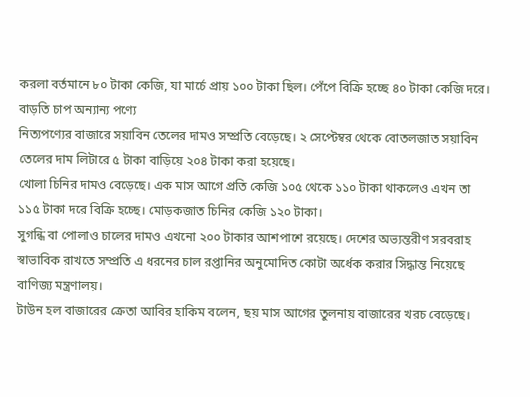করলা বর্তমানে ৮০ টাকা কেজি, যা মার্চে প্রায় ১০০ টাকা ছিল। পেঁপে বিক্রি হচ্ছে ৪০ টাকা কেজি দরে।
বাড়তি চাপ অন্যান্য পণ্যে
নিত্যপণ্যের বাজারে সয়াবিন তেলের দামও সম্প্রতি বেড়েছে। ২ সেপ্টেম্বর থেকে বোতলজাত সয়াবিন তেলের দাম লিটারে ৫ টাকা বাড়িয়ে ২০৪ টাকা করা হয়েছে।
খোলা চিনির দামও বেড়েছে। এক মাস আগে প্রতি কেজি ১০৫ থেকে ১১০ টাকা থাকলেও এখন তা ১১৫ টাকা দরে বিক্রি হচ্ছে। মোড়কজাত চিনির কেজি ১২০ টাকা।
সুগন্ধি বা পোলাও চালের দামও এখনো ২০০ টাকার আশপাশে রয়েছে। দেশের অভ্যন্তরীণ সরবরাহ স্বাভাবিক রাখতে সম্প্রতি এ ধরনের চাল রপ্তানির অনুমোদিত কোটা অর্ধেক করার সিদ্ধান্ত নিয়েছে বাণিজ্য মন্ত্রণালয়।
টাউন হল বাজারের ক্রেতা আবির হাকিম বলেন, ছয় মাস আগের তুলনায় বাজারের খরচ বেড়েছে।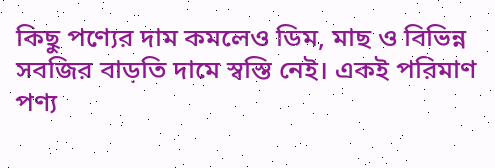কিছু পণ্যের দাম কমলেও ডিম, মাছ ও বিভিন্ন সবজির বাড়তি দামে স্বস্তি নেই। একই পরিমাণ পণ্য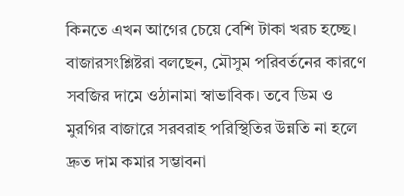কিনতে এখন আগের চেয়ে বেশি টাকা খরচ হচ্ছে।
বাজারসংশ্লিষ্টরা বলছেন, মৌসুম পরিবর্তনের কারণে সবজির দামে ওঠানামা স্বাভাবিক। তবে ডিম ও মুরগির বাজারে সরবরাহ পরিস্থিতির উন্নতি না হলে দ্রুত দাম কমার সম্ভাবনা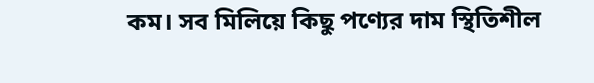কম। সব মিলিয়ে কিছু পণ্যের দাম স্থিতিশীল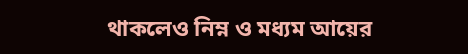থাকলেও নিম্ন ও মধ্যম আয়ের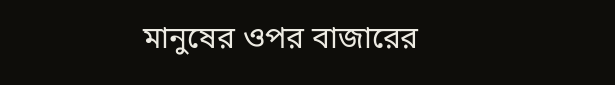মানুষের ওপর বাজারের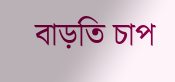বাড়তি চাপ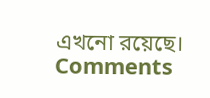এখনো রয়েছে।
Comments